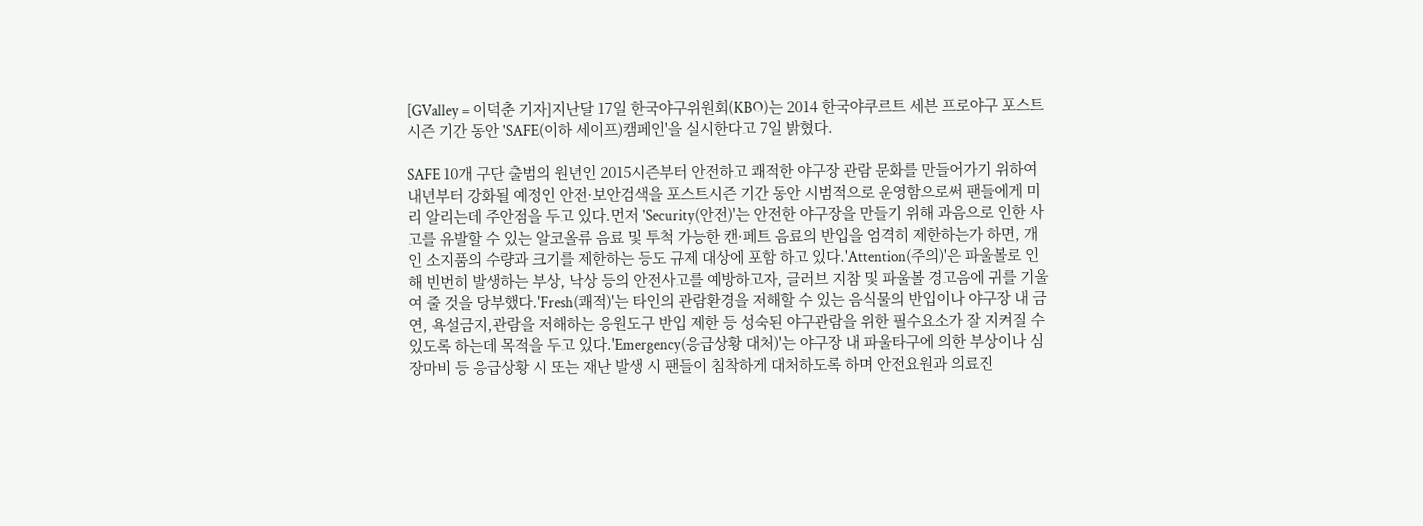[GValley = 이덕춘 기자]지난달 17일 한국야구위원회(KBO)는 2014 한국야쿠르트 세븐 프로야구 포스트시즌 기간 동안 'SAFE(이하 세이프)캠페인'을 실시한다고 7일 밝혔다.

SAFE 10개 구단 출범의 원년인 2015시즌부터 안전하고 쾌적한 야구장 관람 문화를 만들어가기 위하여 내년부터 강화될 예정인 안전·보안검색을 포스트시즌 기간 동안 시범적으로 운영함으로써 팬들에게 미리 알리는데 주안점을 두고 있다.먼저 'Security(안전)'는 안전한 야구장을 만들기 위해 과음으로 인한 사고를 유발할 수 있는 알코올류 음료 및 투척 가능한 캔·페트 음료의 반입을 엄격히 제한하는가 하면, 개인 소지품의 수량과 크기를 제한하는 등도 규제 대상에 포함 하고 있다.'Attention(주의)'은 파울볼로 인해 빈번히 발생하는 부상, 낙상 등의 안전사고를 예방하고자, 글러브 지참 및 파울볼 경고음에 귀를 기울여 줄 것을 당부했다.'Fresh(쾌적)'는 타인의 관람환경을 저해할 수 있는 음식물의 반입이나 야구장 내 금연, 욕설금지,관람을 저해하는 응원도구 반입 제한 등 성숙된 야구관람을 위한 필수요소가 잘 지켜질 수 있도록 하는데 목적을 두고 있다.'Emergency(응급상황 대처)'는 야구장 내 파울타구에 의한 부상이나 심장마비 등 응급상황 시 또는 재난 발생 시 팬들이 침착하게 대처하도록 하며 안전요원과 의료진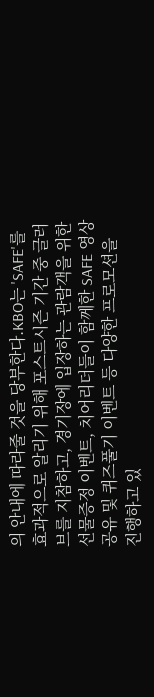의 안내에 따라줄 것을 당부한다.KBO는 'SAFE'를 효과적으로 알리기 위해 포스트시즌 기간 중 글러브를 지참하고, 경기장에 입장하는 관람객을 위한 선물증정 이벤트, 치어리더들이 함께한 SAFE 영상 공유 및 퀴즈풀기 이벤트 등 다양한 프로모션을 진행하고 있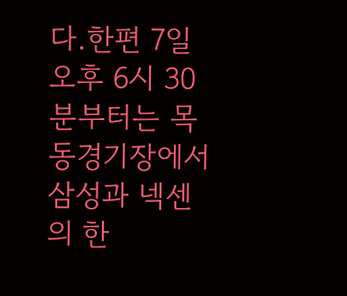다.한편 7일 오후 6시 30분부터는 목동경기장에서 삼성과 넥센의 한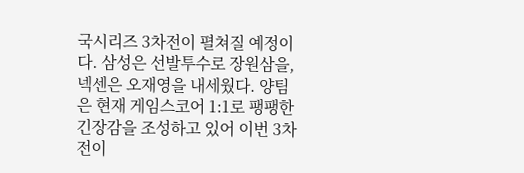국시리즈 3차전이 펼쳐질 예정이다. 삼성은 선발투수로 장원삼을, 넥센은 오재영을 내세웠다. 양팀은 현재 게임스코어 1:1로 팽팽한 긴장감을 조성하고 있어 이번 3차전이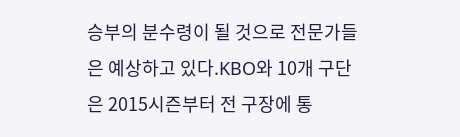승부의 분수령이 될 것으로 전문가들은 예상하고 있다.KBO와 10개 구단은 2015시즌부터 전 구장에 통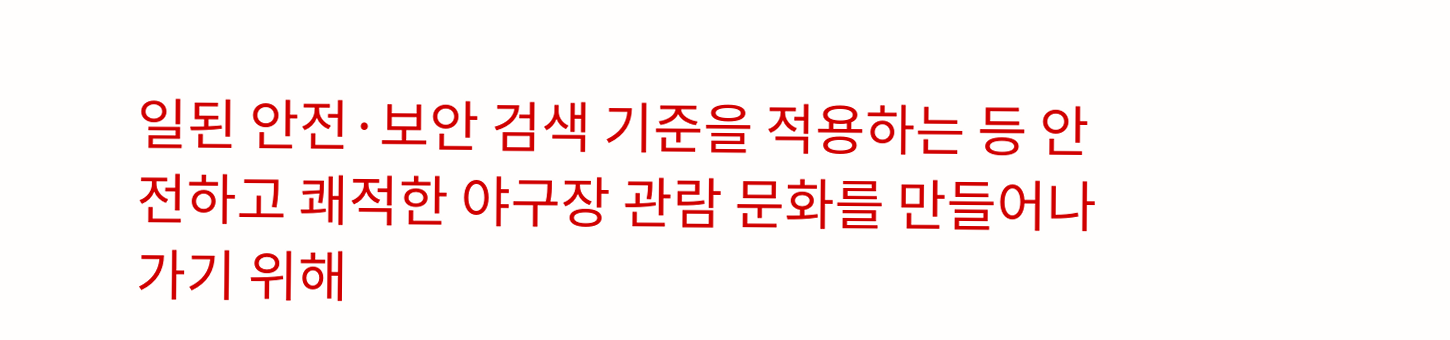일된 안전·보안 검색 기준을 적용하는 등 안전하고 쾌적한 야구장 관람 문화를 만들어나가기 위해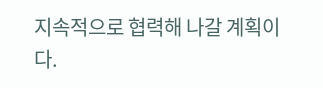지속적으로 협력해 나갈 계획이다.